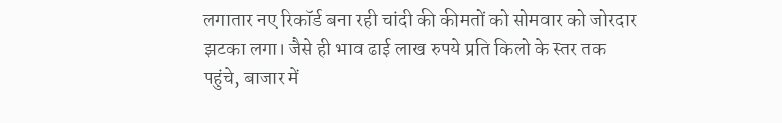लगातार नए रिकॉर्ड बना रही चांदी की कीमतों को सोमवार को जोरदार झटका लगा। जैसे ही भाव ढाई लाख रुपये प्रति किलो के स्तर तक पहुंचे, बाजार में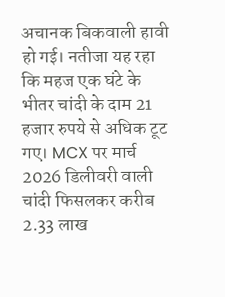अचानक बिकवाली हावी हो गई। नतीजा यह रहा कि महज एक घंटे के भीतर चांदी के दाम 21 हजार रुपये से अधिक टूट गए। MCX पर मार्च 2026 डिलीवरी वाली चांदी फिसलकर करीब 2.33 लाख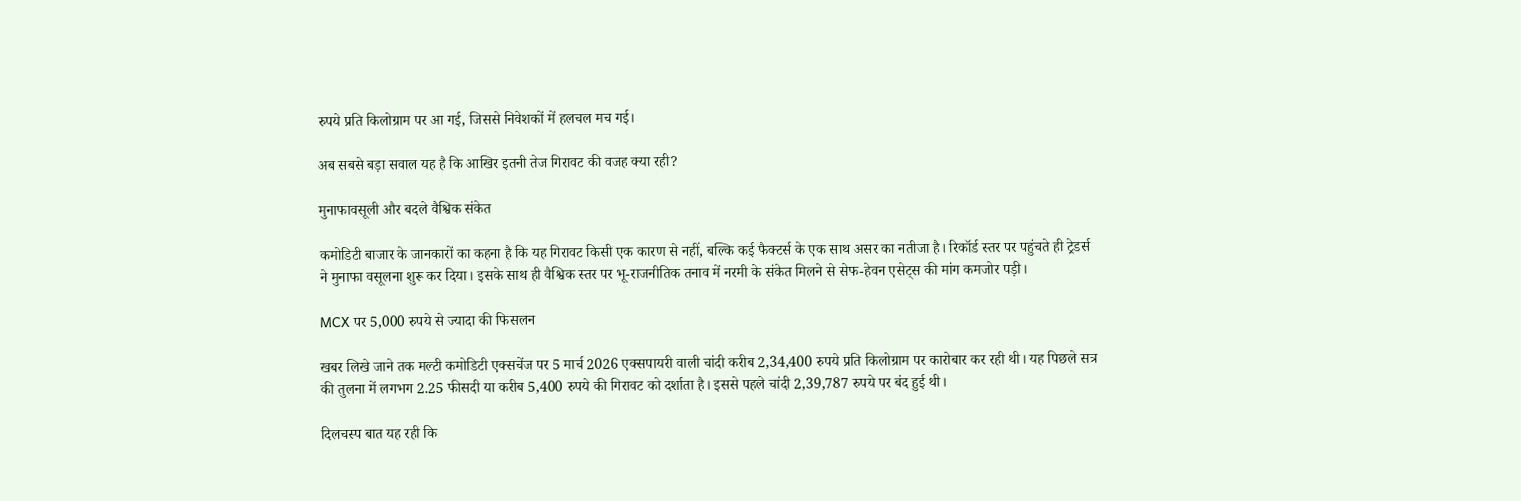रुपये प्रति किलोग्राम पर आ गई, जिससे निवेशकों में हलचल मच गई।

अब सबसे बड़ा सवाल यह है कि आखिर इतनी तेज गिरावट की वजह क्या रही?

मुनाफावसूली और बदले वैश्विक संकेत

कमोडिटी बाजार के जानकारों का कहना है कि यह गिरावट किसी एक कारण से नहीं, बल्कि कई फैक्टर्स के एक साथ असर का नतीजा है। रिकॉर्ड स्तर पर पहुंचते ही ट्रेडर्स ने मुनाफा वसूलना शुरू कर दिया। इसके साथ ही वैश्विक स्तर पर भू-राजनीतिक तनाव में नरमी के संकेत मिलने से सेफ-हेवन एसेट्स की मांग कमजोर पड़ी।

MCX पर 5,000 रुपये से ज्यादा की फिसलन

खबर लिखे जाने तक मल्टी कमोडिटी एक्सचेंज पर 5 मार्च 2026 एक्सपायरी वाली चांदी करीब 2,34,400 रुपये प्रति किलोग्राम पर कारोबार कर रही थी। यह पिछले सत्र की तुलना में लगभग 2.25 फीसदी या करीब 5,400 रुपये की गिरावट को दर्शाता है। इससे पहले चांदी 2,39,787 रुपये पर बंद हुई थी।

दिलचस्प बात यह रही कि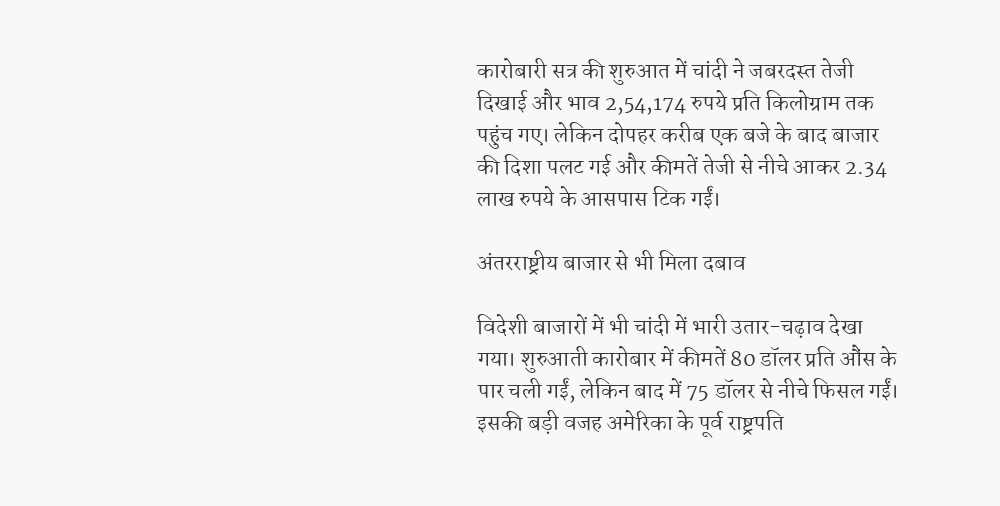कारोबारी सत्र की शुरुआत में चांदी ने जबरदस्त तेजी दिखाई और भाव 2,54,174 रुपये प्रति किलोग्राम तक पहुंच गए। लेकिन दोपहर करीब एक बजे के बाद बाजार की दिशा पलट गई और कीमतें तेजी से नीचे आकर 2.34 लाख रुपये के आसपास टिक गईं।

अंतरराष्ट्रीय बाजार से भी मिला दबाव

विदेशी बाजारों में भी चांदी में भारी उतार-चढ़ाव देखा गया। शुरुआती कारोबार में कीमतें 80 डॉलर प्रति औंस के पार चली गईं, लेकिन बाद में 75 डॉलर से नीचे फिसल गईं। इसकी बड़ी वजह अमेरिका के पूर्व राष्ट्रपति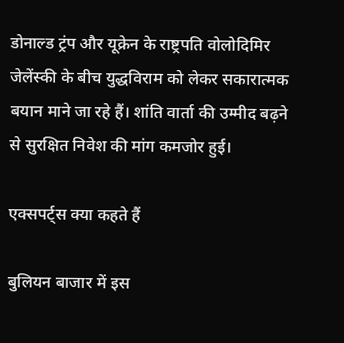डोनाल्ड ट्रंप और यूक्रेन के राष्ट्रपति वोलोदिमिर जेलेंस्की के बीच युद्धविराम को लेकर सकारात्मक बयान माने जा रहे हैं। शांति वार्ता की उम्मीद बढ़ने से सुरक्षित निवेश की मांग कमजोर हुई।

एक्सपर्ट्स क्या कहते हैं

बुलियन बाजार में इस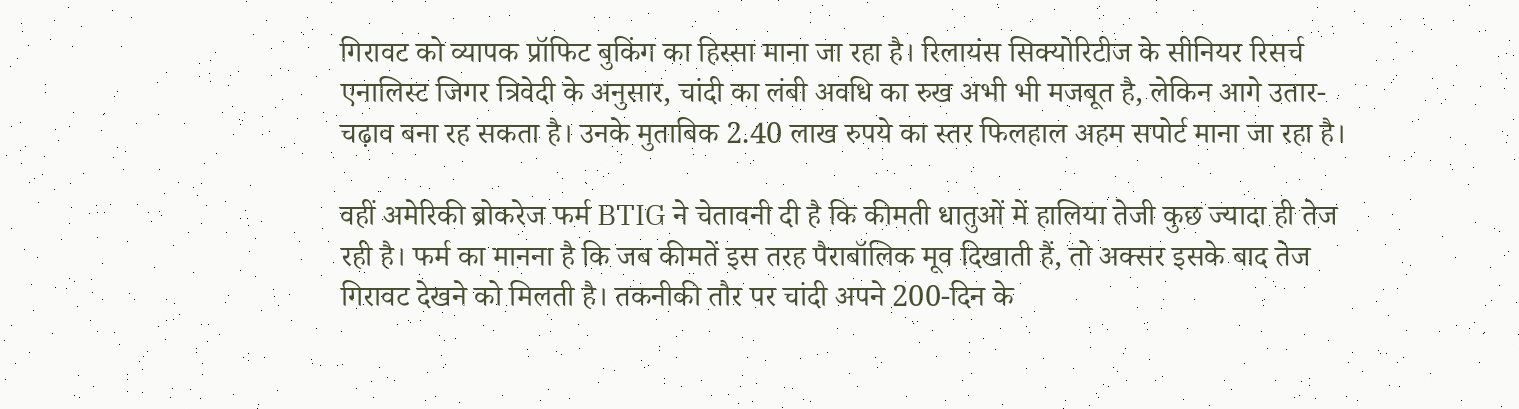गिरावट को व्यापक प्रॉफिट बुकिंग का हिस्सा माना जा रहा है। रिलायंस सिक्योरिटीज के सीनियर रिसर्च एनालिस्ट जिगर त्रिवेदी के अनुसार, चांदी का लंबी अवधि का रुख अभी भी मजबूत है, लेकिन आगे उतार-चढ़ाव बना रह सकता है। उनके मुताबिक 2.40 लाख रुपये का स्तर फिलहाल अहम सपोर्ट माना जा रहा है।

वहीं अमेरिकी ब्रोकरेज फर्म BTIG ने चेतावनी दी है कि कीमती धातुओं में हालिया तेजी कुछ ज्यादा ही तेज रही है। फर्म का मानना है कि जब कीमतें इस तरह पैराबॉलिक मूव दिखाती हैं, तो अक्सर इसके बाद तेज गिरावट देखने को मिलती है। तकनीकी तौर पर चांदी अपने 200-दिन के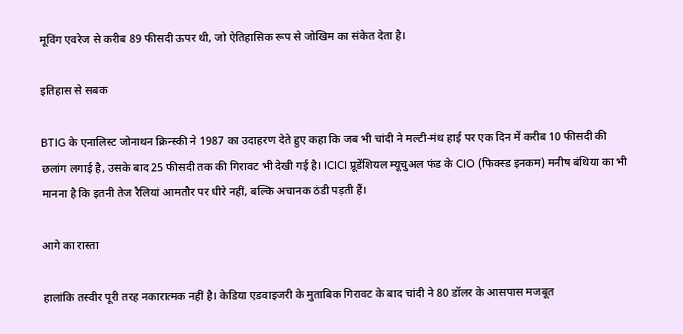मूविंग एवरेज से करीब 89 फीसदी ऊपर थी, जो ऐतिहासिक रूप से जोखिम का संकेत देता है।

इतिहास से सबक

BTIG के एनालिस्ट जोनाथन क्रिन्स्की ने 1987 का उदाहरण देते हुए कहा कि जब भी चांदी ने मल्टी-मंथ हाई पर एक दिन में करीब 10 फीसदी की छलांग लगाई है, उसके बाद 25 फीसदी तक की गिरावट भी देखी गई है। ICICI प्रूडेंशियल म्यूचुअल फंड के CIO (फिक्स्ड इनकम) मनीष बंथिया का भी मानना है कि इतनी तेज रैलियां आमतौर पर धीरे नहीं, बल्कि अचानक ठंडी पड़ती हैं।

आगे का रास्ता

हालांकि तस्वीर पूरी तरह नकारात्मक नहीं है। केडिया एडवाइजरी के मुताबिक गिरावट के बाद चांदी ने 80 डॉलर के आसपास मजबूत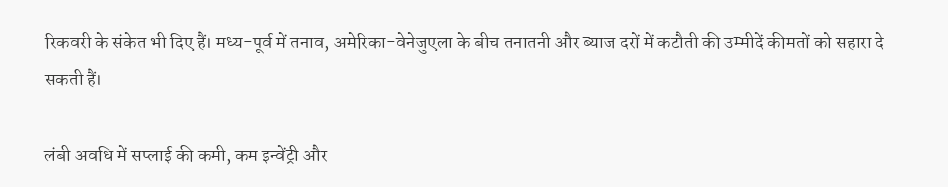रिकवरी के संकेत भी दिए हैं। मध्य-पूर्व में तनाव, अमेरिका-वेनेजुएला के बीच तनातनी और ब्याज दरों में कटौती की उम्मीदें कीमतों को सहारा दे सकती हैं।

लंबी अवधि में सप्लाई की कमी, कम इन्वेंट्री और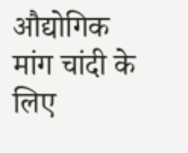औद्योगिक मांग चांदी के लिए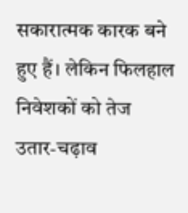सकारात्मक कारक बने हुए हैं। लेकिन फिलहाल निवेशकों को तेज उतार-चढ़ाव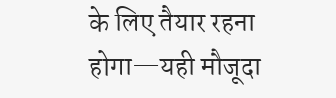के लिए तैयार रहना होगा—यही मौजूदा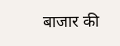बाजार की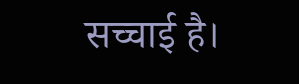सच्चाई है।